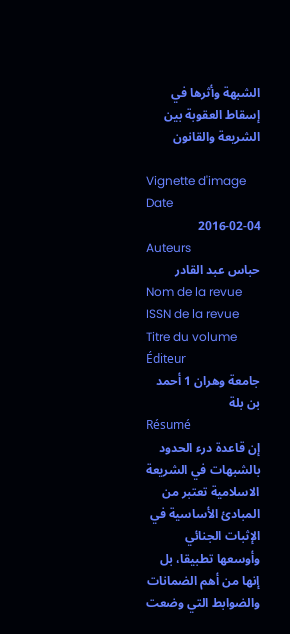الشبهة وأثرها في إسقاط العقوبة بين الشريعة والقانون

Vignette d'image
Date
2016-02-04
Auteurs
حباس عبد القادر
Nom de la revue
ISSN de la revue
Titre du volume
Éditeur
جامعة وهران 1 أحمد بن بلة
Résumé
إن قاعدة درء الحدود بالشبهات في الشريعة الاسلامية تعتبر من المبادئ الأساسية في الإثبات الجنائي وأوسعها تطبيقا، بل إنها من أهم الضمانات والضوابط التي وضعت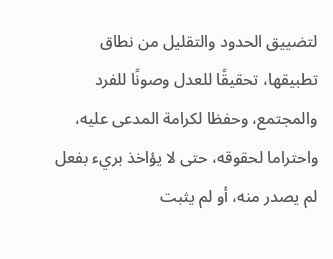لتضييق الحدود والتقليل من نطاق تطبيقها، تحقيقًا للعدل وصونًا للفرد والمجتمع، وحفظا لكرامة المدعى عليه، واحتراما لحقوقه، حتى لا يؤاخذ بريء بفعل لم يصدر منه، أو لم يثبت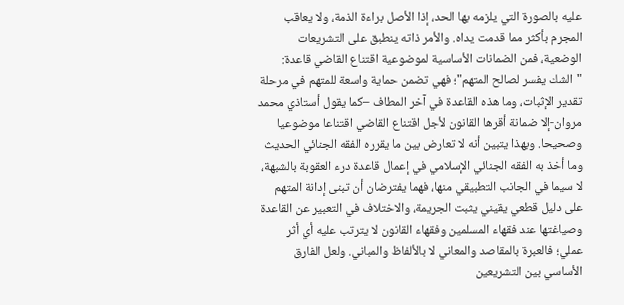عليه بالصورة التي يلزمه بها الحد، إذا الأصل براءة الذمة، ولا يعاقب المجرم بأكثر مما قدمت يداه. والأمر ذاته ينطبق على التشريعات الوضعية، فمن الضمانات الأساسية لموضوعية اقتناع القاضي قاعدة: "الشك يفسر لصالح المتهم"؛ فهي تضمن حماية واسعة للمتهم في مرحلة تقدير الإثبات، وما هذه القاعدة في آخر المطاف –كما يقول أستاذي محمد مروان-إلا ضمانة أقرها القانون لأجل اقتناع القاضي اقتناعا موضوعيا وصحيحا. وبهذا يتبين أنه لا تعارض بين ما يقرره الفقه الجنائي الحديث وما أخذ به الفقه الجنائي الإسلامي في إعمال قاعدة درء العقوبة بالشبهة، لا سيما في الجانب التطبيقي منها، فهما يفترضان أن تبنى إدانة المتهم على دليل قطعي يقيني يثبت الجريمة، والاختلاف في التعبير عن القاعدة وصياغتها عند فقهاء المسلمين وفقهاء القانون لا يترتب عليه أي أثر عملي؛ فالعبرة بالمقاصد والمعاني لا بالألفاظ والمباني. ولعل الفارق الأساسي بين التشريعين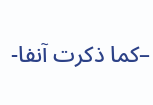–كما ذكرت آنفا-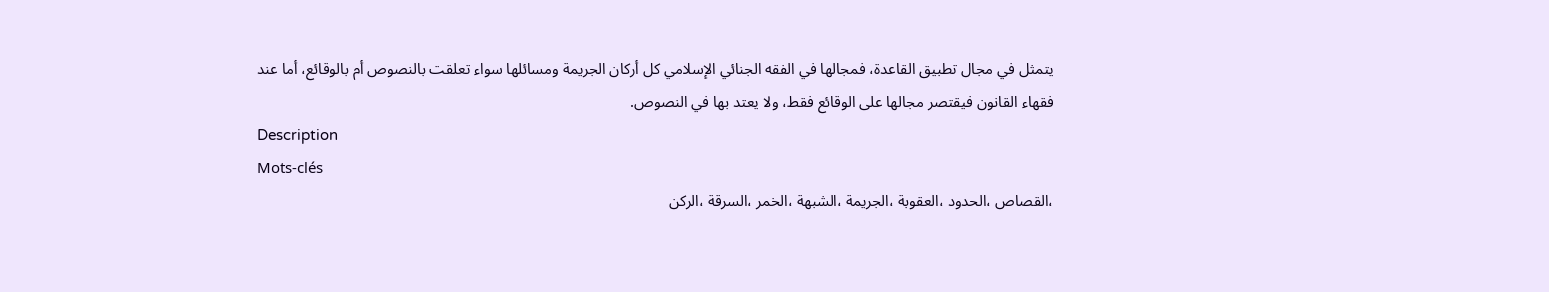يتمثل في مجال تطبيق القاعدة، فمجالها في الفقه الجنائي الإسلامي كل أركان الجريمة ومسائلها سواء تعلقت بالنصوص أم بالوقائع، أما عند فقهاء القانون فيقتصر مجالها على الوقائع فقط، ولا يعتد بها في النصوص.
Description
Mots-clés
،القصاص ،الحدود ،العقوبة ،الجريمة ،الشبهة ،الخمر ،السرقة ،الركن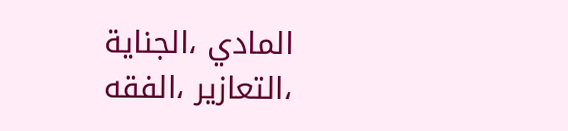المادي ،الجناية ،التعازير ،الفقه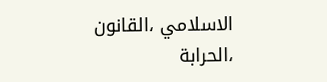الاسلامي ،القانون ،الحرابة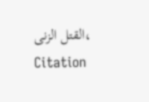،القتل الزنى
Citation